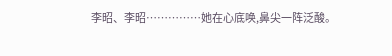李昭、李昭……………她在心底唤,鼻尖一阵泛酸。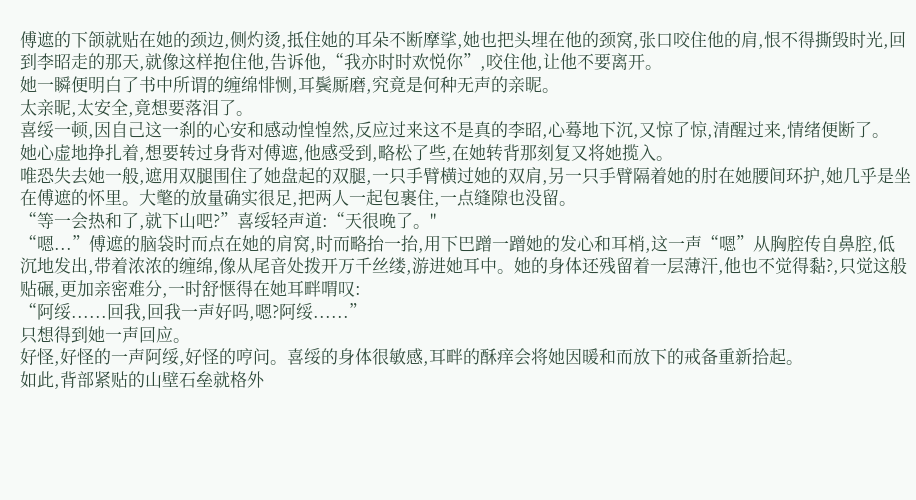傅遮的下颌就贴在她的颈边,侧灼烫,抵住她的耳朵不断摩挲,她也把头埋在他的颈窝,张口咬住他的肩,恨不得撕毁时光,回到李昭走的那天,就像这样抱住他,告诉他,“我亦时时欢悦你”,咬住他,让他不要离开。
她一瞬便明白了书中所谓的缠绵悱恻,耳鬓厮磨,究竟是何种无声的亲昵。
太亲昵,太安全,竟想要落泪了。
喜绥一顿,因自己这一刹的心安和感动惶惶然,反应过来这不是真的李昭,心蓦地下沉,又惊了惊,清醒过来,情绪便断了。
她心虚地挣扎着,想要转过身背对傅遮,他感受到,略松了些,在她转背那刻复又将她揽入。
唯恐失去她一般,遮用双腿围住了她盘起的双腿,一只手臂横过她的双肩,另一只手臂隔着她的肘在她腰间环护,她几乎是坐在傅遮的怀里。大氅的放量确实很足,把两人一起包裹住,一点缝隙也没留。
“等一会热和了,就下山吧?”喜绥轻声道:“天很晚了。"
“嗯...”傅遮的脑袋时而点在她的肩窝,时而略抬一抬,用下巴蹭一蹭她的发心和耳梢,这一声“嗯”从胸腔传自鼻腔,低沉地发出,带着浓浓的缠绵,像从尾音处拨开万千丝缕,游进她耳中。她的身体还残留着一层薄汗,他也不觉得黏?,只觉这般贴碾,更加亲密难分,一时舒惬得在她耳畔喟叹:
“阿绥......回我,回我一声好吗,嗯?阿绥......”
只想得到她一声回应。
好怪,好怪的一声阿绥,好怪的哼问。喜绥的身体很敏感,耳畔的酥痒会将她因暖和而放下的戒备重新拾起。
如此,背部紧贴的山壁石垒就格外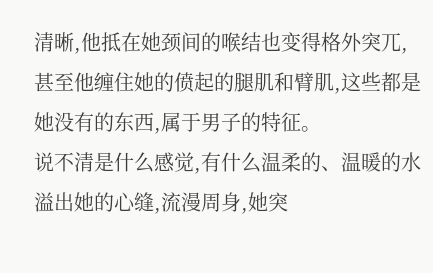清晰,他抵在她颈间的喉结也变得格外突兀,甚至他缠住她的偾起的腿肌和臂肌,这些都是她没有的东西,属于男子的特征。
说不清是什么感觉,有什么温柔的、温暖的水溢出她的心缝,流漫周身,她突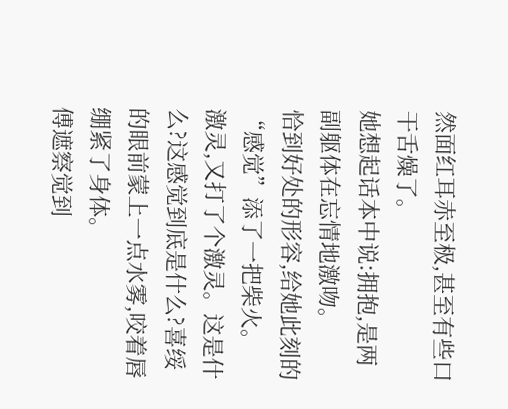然面红耳赤至极,甚至有些口干舌燥了。
她想起话本中说:拥抱,是两副躯体在忘情地激吻。
恰到好处的形容,给她此刻的“感觉”添了一把柴火。
激灵,又打了个激灵。这是什么?这感觉到底是什么?喜绥的眼前蒙上一点水雾,咬着唇绷紧了身体。
傅遮察觉到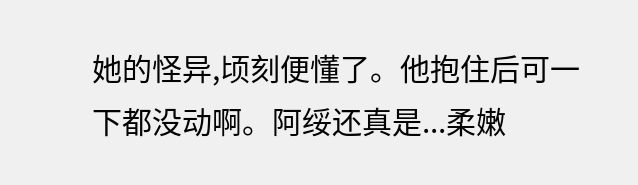她的怪异,顷刻便懂了。他抱住后可一下都没动啊。阿绥还真是...柔嫩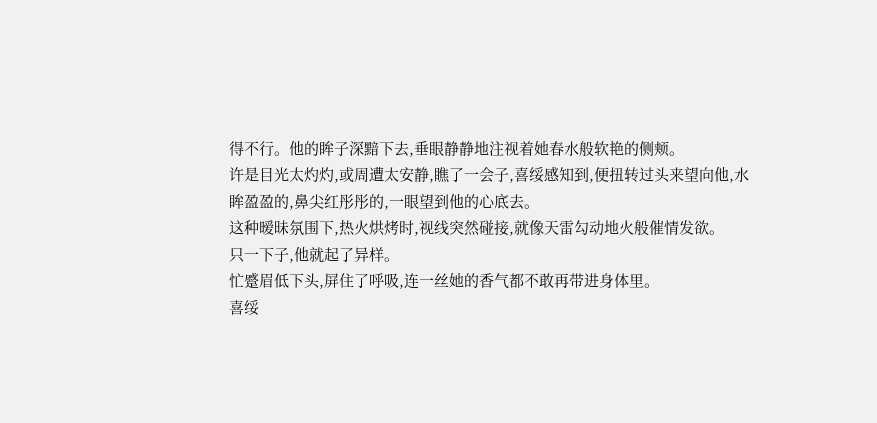得不行。他的眸子深黯下去,垂眼静静地注视着她春水般软艳的侧颊。
许是目光太灼灼,或周遭太安静,瞧了一会子,喜绥感知到,便扭转过头来望向他,水眸盈盈的,鼻尖红彤彤的,一眼望到他的心底去。
这种暧昧氛围下,热火烘烤时,视线突然碰接,就像天雷勾动地火般催情发欲。
只一下子,他就起了异样。
忙蹙眉低下头,屏住了呼吸,连一丝她的香气都不敢再带进身体里。
喜绥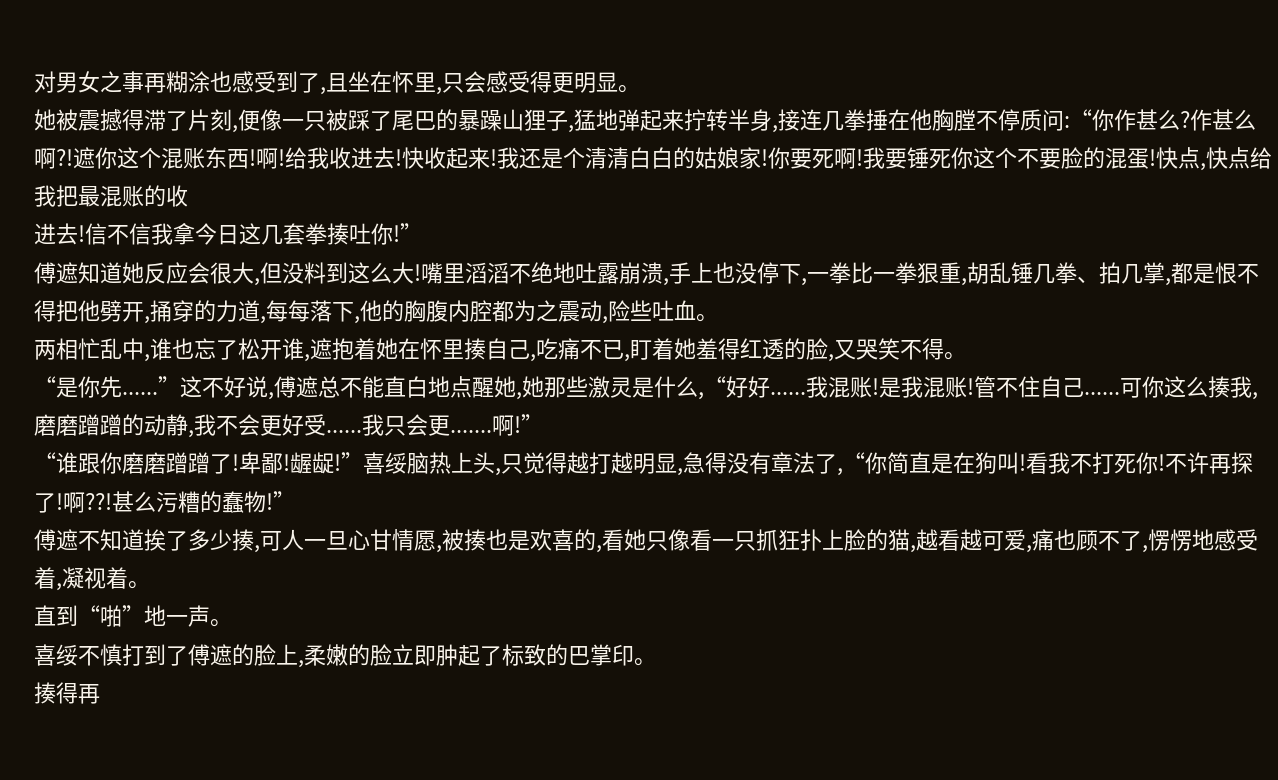对男女之事再糊涂也感受到了,且坐在怀里,只会感受得更明显。
她被震撼得滞了片刻,便像一只被踩了尾巴的暴躁山狸子,猛地弹起来拧转半身,接连几拳捶在他胸膛不停质问:“你作甚么?作甚么啊?!遮你这个混账东西!啊!给我收进去!快收起来!我还是个清清白白的姑娘家!你要死啊!我要锤死你这个不要脸的混蛋!快点,快点给我把最混账的收
进去!信不信我拿今日这几套拳揍吐你!”
傅遮知道她反应会很大,但没料到这么大!嘴里滔滔不绝地吐露崩溃,手上也没停下,一拳比一拳狠重,胡乱锤几拳、拍几掌,都是恨不得把他劈开,捅穿的力道,每每落下,他的胸腹内腔都为之震动,险些吐血。
两相忙乱中,谁也忘了松开谁,遮抱着她在怀里揍自己,吃痛不已,盯着她羞得红透的脸,又哭笑不得。
“是你先......”这不好说,傅遮总不能直白地点醒她,她那些激灵是什么,“好好......我混账!是我混账!管不住自己......可你这么揍我,磨磨蹭蹭的动静,我不会更好受......我只会更.......啊!”
“谁跟你磨磨蹭蹭了!卑鄙!龌龊!”喜绥脑热上头,只觉得越打越明显,急得没有章法了,“你简直是在狗叫!看我不打死你!不许再探了!啊??!甚么污糟的蠢物!”
傅遮不知道挨了多少揍,可人一旦心甘情愿,被揍也是欢喜的,看她只像看一只抓狂扑上脸的猫,越看越可爱,痛也顾不了,愣愣地感受着,凝视着。
直到“啪”地一声。
喜绥不慎打到了傅遮的脸上,柔嫩的脸立即肿起了标致的巴掌印。
揍得再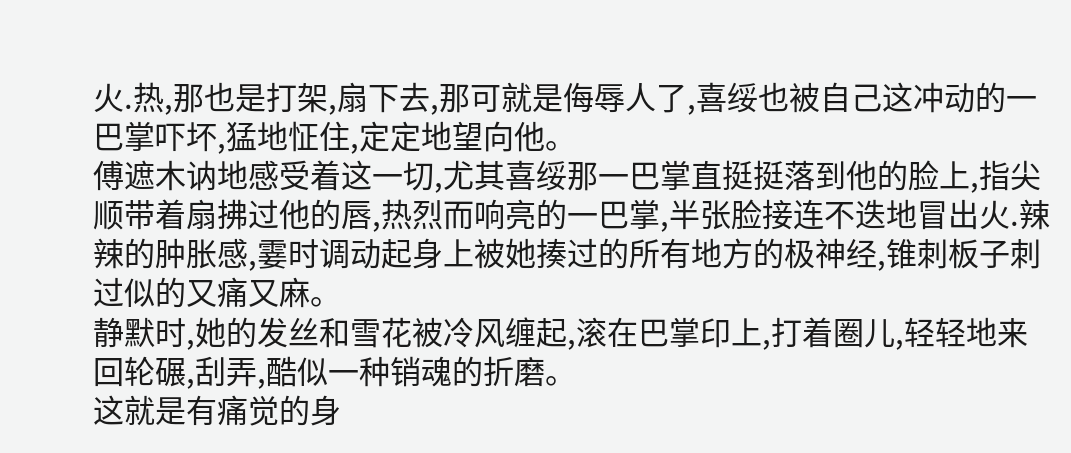火.热,那也是打架,扇下去,那可就是侮辱人了,喜绥也被自己这冲动的一巴掌吓坏,猛地怔住,定定地望向他。
傅遮木讷地感受着这一切,尤其喜绥那一巴掌直挺挺落到他的脸上,指尖顺带着扇拂过他的唇,热烈而响亮的一巴掌,半张脸接连不迭地冒出火.辣辣的肿胀感,霎时调动起身上被她揍过的所有地方的极神经,锥刺板子刺过似的又痛又麻。
静默时,她的发丝和雪花被冷风缠起,滚在巴掌印上,打着圈儿,轻轻地来回轮碾,刮弄,酷似一种销魂的折磨。
这就是有痛觉的身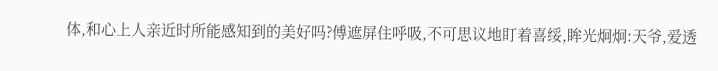体,和心上人亲近时所能感知到的美好吗?傅遮屏住呼吸,不可思议地盯着喜绥,眸光炯炯:天爷,爱透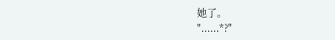她了。
"......*?"